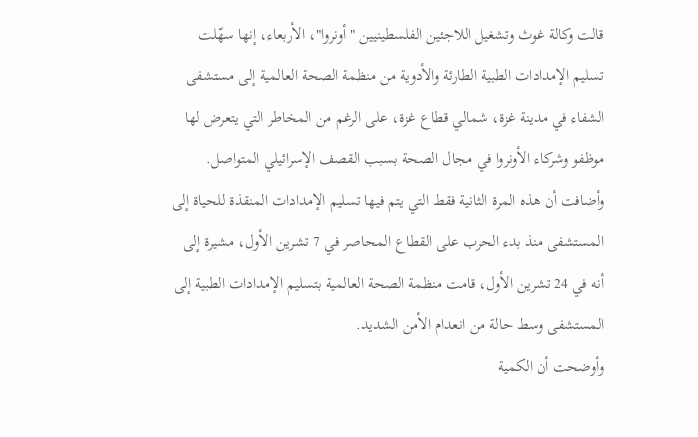قالت وكالة غوث وتشغيل اللاجئين الفلسطينيين "أونروا"، الأربعاء، إنها سهّلت تسليم الإمدادات الطبية الطارئة والأدوية من منظمة الصحة العالمية إلى مستشفى الشفاء في مدينة غزة، شمالي قطاع غزة، على الرغم من المخاطر التي يتعرض لها موظفو وشركاء الأونروا في مجال الصحة بسبب القصف الإسرائيلي المتواصل.
وأضافت أن هذه المرة الثانية فقط التي يتم فيها تسليم الإمدادات المنقذة للحياة إلى المستشفى منذ بدء الحرب على القطاع المحاصر في 7 تشرين الأول، مشيرة إلى أنه في 24 تشرين الأول، قامت منظمة الصحة العالمية بتسليم الإمدادات الطبية إلى المستشفى وسط حالة من انعدام الأمن الشديد.
وأوضحت أن الكمية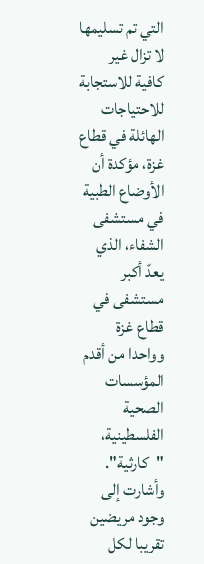التي تم تسليمها لا تزال غير كافية للاستجابة للاحتياجات الهائلة في قطاع غزة، مؤكدة أن الأوضاع الطبية في مستشفى الشفاء، الذي يعدّ أكبر مستشفى في قطاع غزة وواحدا من أقدم المؤسسات الصحية الفلسطينية، "كارثية".
وأشارت إلى وجود مريضين تقريبا لكل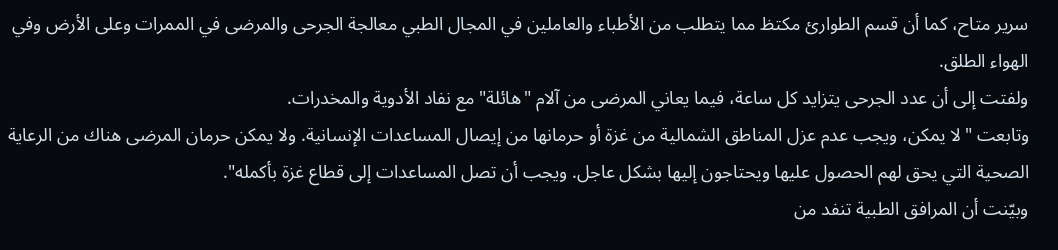سرير متاح، كما أن قسم الطوارئ مكتظ مما يتطلب من الأطباء والعاملين في المجال الطبي معالجة الجرحى والمرضى في الممرات وعلى الأرض وفي الهواء الطلق.
ولفتت إلى أن عدد الجرحى يتزايد كل ساعة، فيما يعاني المرضى من آلام "هائلة" مع نفاد الأدوية والمخدرات.
وتابعت "لا يمكن، ويجب عدم عزل المناطق الشمالية من غزة أو حرمانها من إيصال المساعدات الإنسانية. ولا يمكن حرمان المرضى هناك من الرعاية الصحية التي يحق لهم الحصول عليها ويحتاجون إليها بشكل عاجل. ويجب أن تصل المساعدات إلى قطاع غزة بأكمله".
وبيّنت أن المرافق الطبية تنفد من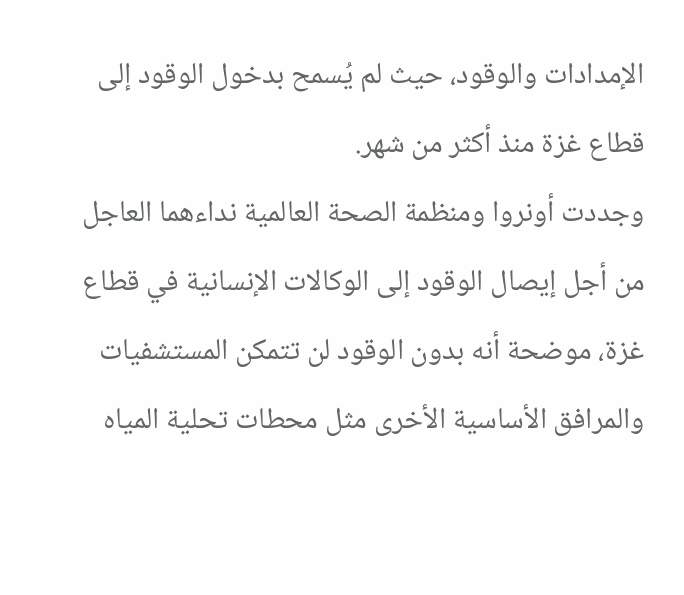الإمدادات والوقود، حيث لم يُسمح بدخول الوقود إلى قطاع غزة منذ أكثر من شهر.
وجددت أونروا ومنظمة الصحة العالمية نداءهما العاجل من أجل إيصال الوقود إلى الوكالات الإنسانية في قطاع غزة، موضحة أنه بدون الوقود لن تتمكن المستشفيات والمرافق الأساسية الأخرى مثل محطات تحلية المياه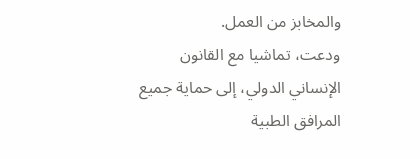والمخابز من العمل.
ودعت، تماشيا مع القانون الإنساني الدولي، إلى حماية جميع المرافق الطبية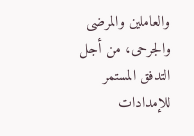والعاملين والمرضى والجرحى، من أجل التدفق المستمر للإمدادات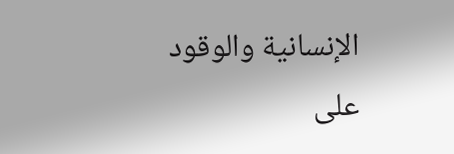الإنسانية والوقود على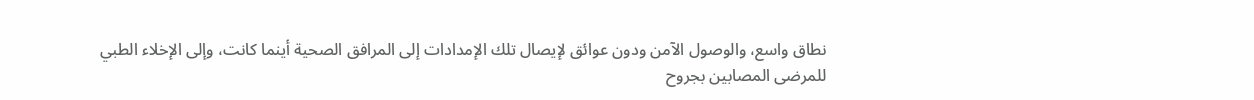نطاق واسع، والوصول الآمن ودون عوائق لإيصال تلك الإمدادات إلى المرافق الصحية أينما كانت، وإلى الإخلاء الطبي للمرضى المصابين بجروح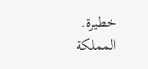خطيرة.
المملكة